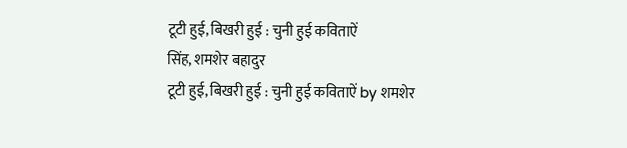टूटी हुई, बिखरी हुई : चुनी हुई कविताऐं
सिंह, शमशेर बहादुर
टूटी हुई, बिखरी हुई : चुनी हुई कविताऐं by शमशेर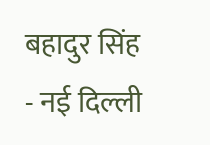बहादुर सिंह - नई दिल्ली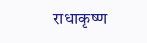राधाकृष्ण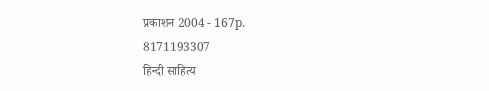प्रकाशन 2004 - 167p.
8171193307
हिन्दी साहित्य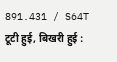891.431 / S64T
टूटी हुई, बिखरी हुई :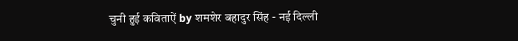चुनी हुई कविताऐं by शमशेर बहादुर सिंह - नई दिल्ली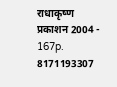राधाकृष्ण प्रकाशन 2004 - 167p.
8171193307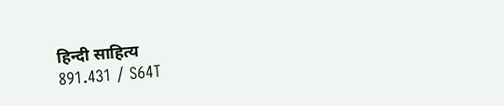हिन्दी साहित्य
891.431 / S64T